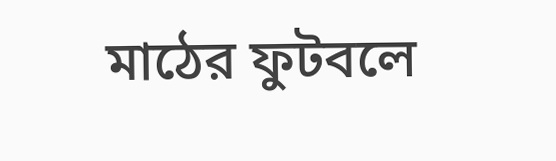মাঠের ফুটবলে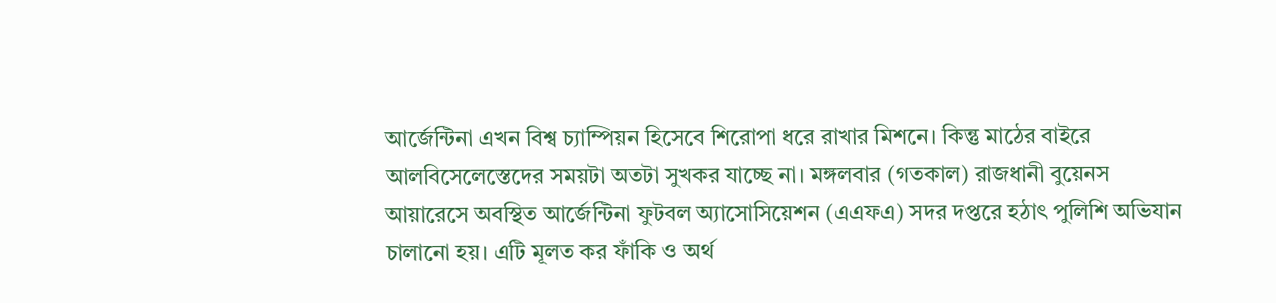আর্জেন্টিনা এখন বিশ্ব চ্যাম্পিয়ন হিসেবে শিরোপা ধরে রাখার মিশনে। কিন্তু মাঠের বাইরে আলবিসেলেস্তেদের সময়টা অতটা সুখকর যাচ্ছে না। মঙ্গলবার (গতকাল) রাজধানী বুয়েনস আয়ারেসে অবস্থিত আর্জেন্টিনা ফুটবল অ্যাসোসিয়েশন (এএফএ) সদর দপ্তরে হঠাৎ পুলিশি অভিযান চালানো হয়। এটি মূলত কর ফাঁকি ও অর্থ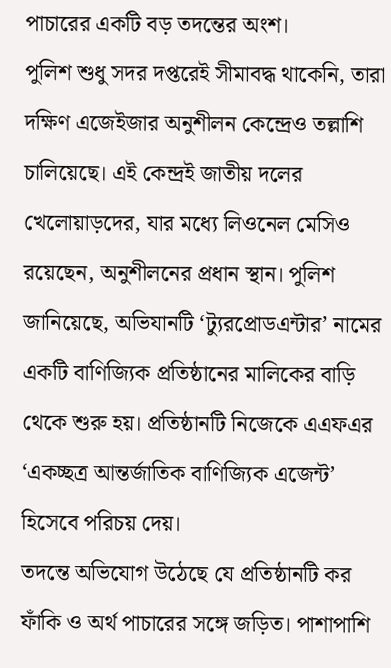পাচারের একটি বড় তদন্তের অংশ।
পুলিশ শুধু সদর দপ্তরেই সীমাবদ্ধ থাকেনি, তারা দক্ষিণ এজেইজার অনুশীলন কেন্দ্রেও তল্লাশি চালিয়েছে। এই কেন্দ্রই জাতীয় দলের খেলোয়াড়দের, যার মধ্যে লিওনেল মেসিও রয়েছেন, অনুশীলনের প্রধান স্থান। পুলিশ জানিয়েছে, অভিযানটি ‘ট্যুরপ্রোডএন্টার’ নামের একটি বাণিজ্যিক প্রতিষ্ঠানের মালিকের বাড়ি থেকে শুরু হয়। প্রতিষ্ঠানটি নিজেকে এএফএর ‘একচ্ছত্র আন্তর্জাতিক বাণিজ্যিক এজেন্ট’ হিসেবে পরিচয় দেয়।
তদন্তে অভিযোগ উঠেছে যে প্রতিষ্ঠানটি কর ফাঁকি ও অর্থ পাচারের সঙ্গে জড়িত। পাশাপাশি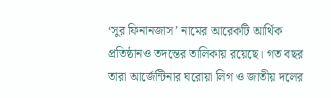‘সুর ফিনানজাস’ নামের আরেকটি আর্থিক প্রতিষ্ঠানও তদন্তের তালিকায় রয়েছে। গত বছর তারা আর্জেন্টিনার ঘরোয়া লিগ ও জাতীয় দলের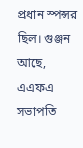প্রধান স্পন্সর ছিল। গুঞ্জন আছে, এএফএ সভাপতি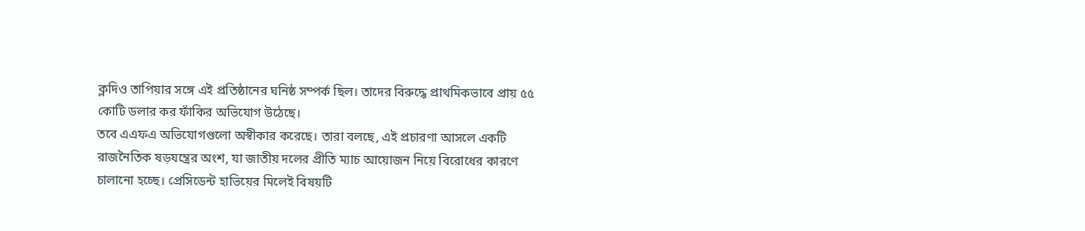ক্লদিও তাপিয়ার সঙ্গে এই প্রতিষ্ঠানের ঘনিষ্ঠ সম্পর্ক ছিল। তাদের বিরুদ্ধে প্রাথমিকভাবে প্রায় ৫৫ কোটি ডলার কর ফাঁকির অভিযোগ উঠেছে।
তবে এএফএ অভিযোগগুলো অস্বীকার করেছে। তারা বলছে, এই প্রচারণা আসলে একটি রাজনৈতিক ষড়যন্ত্রের অংশ, যা জাতীয় দলের প্রীতি ম্যাচ আয়োজন নিয়ে বিরোধের কারণে চালানো হচ্ছে। প্রেসিডেন্ট হাভিয়ের মিলেই বিষয়টি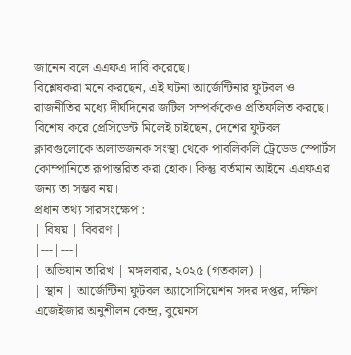জানেন বলে এএফএ দাবি করেছে।
বিশ্লেষকরা মনে করছেন, এই ঘটনা আর্জেন্টিনার ফুটবল ও রাজনীতির মধ্যে দীর্ঘদিনের জটিল সম্পর্ককেও প্রতিফলিত করছে। বিশেষ করে প্রেসিডেন্ট মিলেই চাইছেন, দেশের ফুটবল ক্লাবগুলোকে অলাভজনক সংস্থা থেকে পাবলিকলি ট্রেডেড স্পোর্টস কোম্পানিতে রূপান্তরিত করা হোক। কিন্তু বর্তমান আইনে এএফএর জন্য তা সম্ভব নয়।
প্রধান তথ্য সারসংক্ষেপ :
| বিষয় | বিবরণ |
|---|---|
| অভিযান তারিখ | মঙ্গলবার, ২০২৫ (গতকাল) |
| স্থান | আর্জেন্টিনা ফুটবল অ্যাসোসিয়েশন সদর দপ্তর, দক্ষিণ এজেইজার অনুশীলন কেন্দ্র, বুয়েনস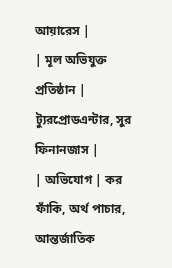আয়ারেস |
| মূল অভিযুক্ত প্রতিষ্ঠান | ট্যুরপ্রোডএন্টার, সুর ফিনানজাস |
| অভিযোগ | কর ফাঁকি, অর্থ পাচার, আন্তর্জাতিক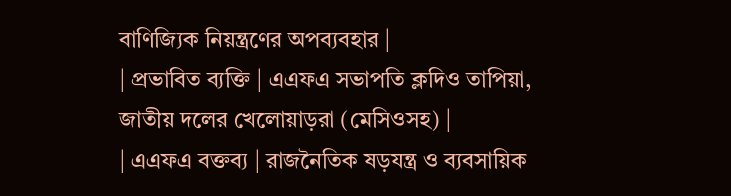বাণিজ্যিক নিয়ন্ত্রণের অপব্যবহার |
| প্রভাবিত ব্যক্তি | এএফএ সভাপতি ক্লদিও তাপিয়া, জাতীয় দলের খেলোয়াড়রা (মেসিওসহ) |
| এএফএ বক্তব্য | রাজনৈতিক ষড়যন্ত্র ও ব্যবসায়িক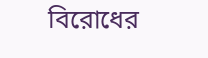বিরোধের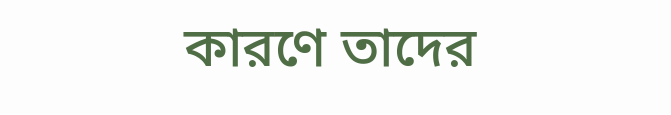কারণে তাদের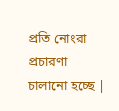প্রতি নোংরা প্রচারণা চালানো হচ্ছে |